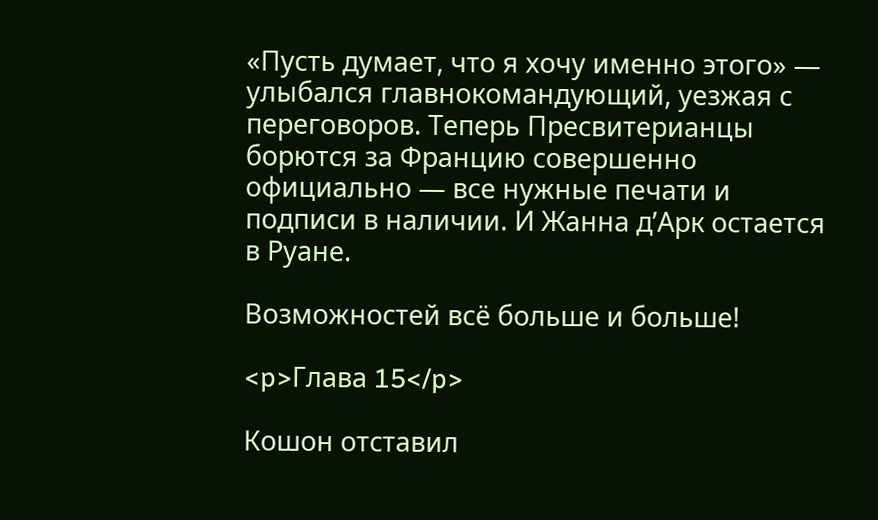«Пусть думает, что я хочу именно этого» — улыбался главнокомандующий, уезжая с переговоров. Теперь Пресвитерианцы борются за Францию совершенно официально — все нужные печати и подписи в наличии. И Жанна д’Арк остается в Руане.

Возможностей всё больше и больше!

<p>Глава 15</p>

Кошон отставил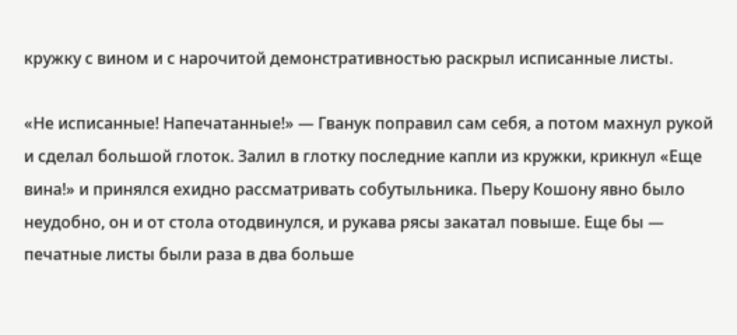кружку с вином и с нарочитой демонстративностью раскрыл исписанные листы.

«Не исписанные! Напечатанные!» — Гванук поправил сам себя, а потом махнул рукой и сделал большой глоток. Залил в глотку последние капли из кружки, крикнул «Еще вина!» и принялся ехидно рассматривать собутыльника. Пьеру Кошону явно было неудобно, он и от стола отодвинулся, и рукава рясы закатал повыше. Еще бы — печатные листы были раза в два больше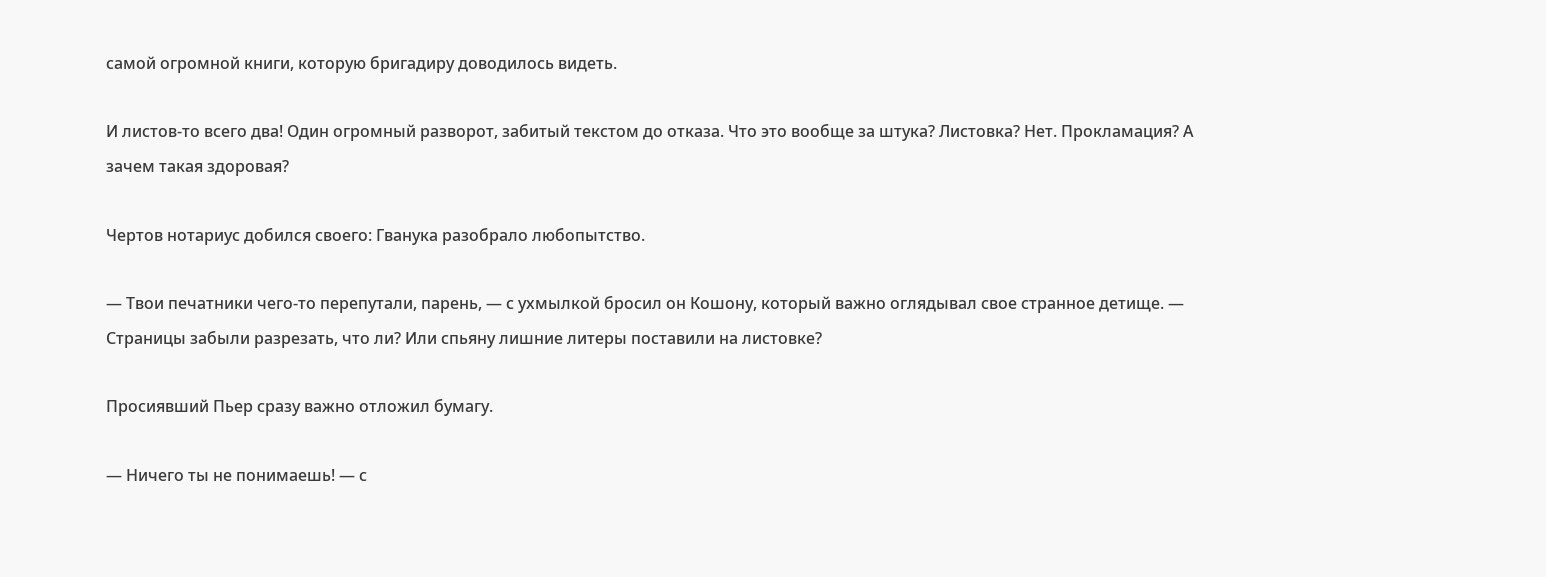самой огромной книги, которую бригадиру доводилось видеть.

И листов-то всего два! Один огромный разворот, забитый текстом до отказа. Что это вообще за штука? Листовка? Нет. Прокламация? А зачем такая здоровая?

Чертов нотариус добился своего: Гванука разобрало любопытство.

— Твои печатники чего-то перепутали, парень, — с ухмылкой бросил он Кошону, который важно оглядывал свое странное детище. — Страницы забыли разрезать, что ли? Или спьяну лишние литеры поставили на листовке?

Просиявший Пьер сразу важно отложил бумагу.

— Ничего ты не понимаешь! — с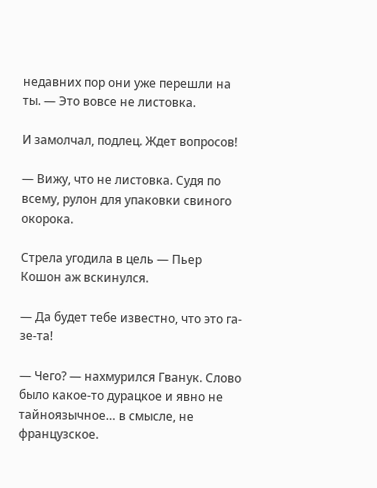недавних пор они уже перешли на ты. — Это вовсе не листовка.

И замолчал, подлец. Ждет вопросов!

— Вижу, что не листовка. Судя по всему, рулон для упаковки свиного окорока.

Стрела угодила в цель — Пьер Кошон аж вскинулся.

— Да будет тебе известно, что это га-зе-та!

— Чего? — нахмурился Гванук. Слово было какое-то дурацкое и явно не тайноязычное… в смысле, не французское.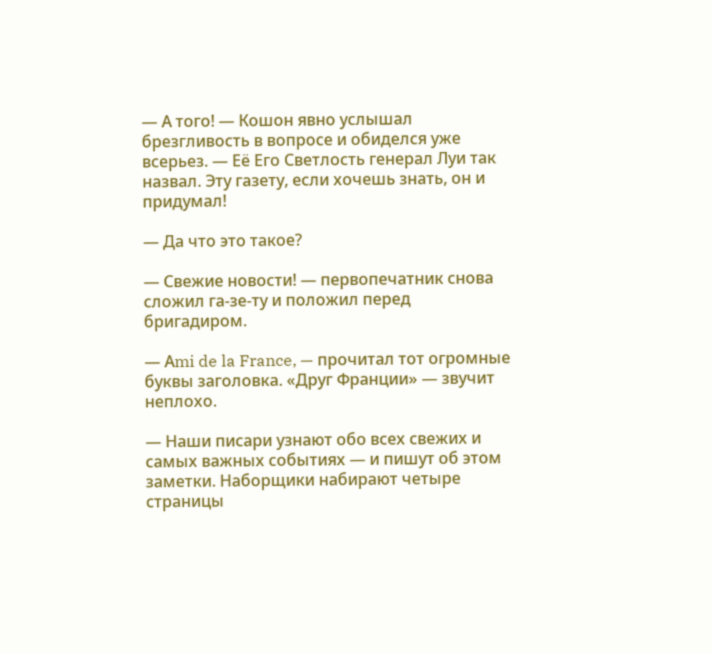— А того! — Кошон явно услышал брезгливость в вопросе и обиделся уже всерьез. — Её Его Светлость генерал Луи так назвал. Эту газету, если хочешь знать, он и придумал!

— Да что это такое?

— Свежие новости! — первопечатник снова сложил га-зе-ту и положил перед бригадиром.

— Аmi de la France, — прочитал тот огромные буквы заголовка. «Друг Франции» — звучит неплохо.

— Наши писари узнают обо всех свежих и самых важных событиях — и пишут об этом заметки. Наборщики набирают четыре страницы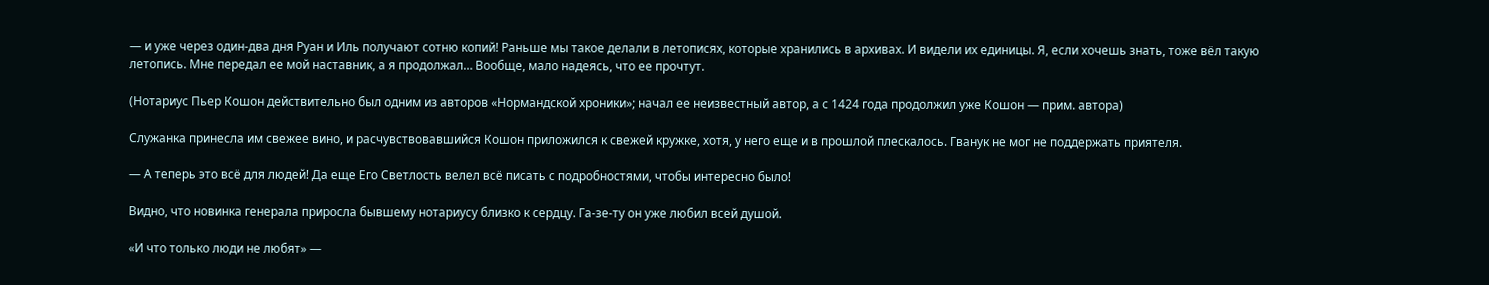— и уже через один-два дня Руан и Иль получают сотню копий! Раньше мы такое делали в летописях, которые хранились в архивах. И видели их единицы. Я, если хочешь знать, тоже вёл такую летопись. Мне передал ее мой наставник, а я продолжал… Вообще, мало надеясь, что ее прочтут.

(Нотариус Пьер Кошон действительно был одним из авторов «Нормандской хроники»; начал ее неизвестный автор, а с 1424 года продолжил уже Кошон — прим. автора)

Служанка принесла им свежее вино, и расчувствовавшийся Кошон приложился к свежей кружке, хотя, у него еще и в прошлой плескалось. Гванук не мог не поддержать приятеля.

— А теперь это всё для людей! Да еще Его Светлость велел всё писать с подробностями, чтобы интересно было!

Видно, что новинка генерала приросла бывшему нотариусу близко к сердцу. Га-зе-ту он уже любил всей душой.

«И что только люди не любят» —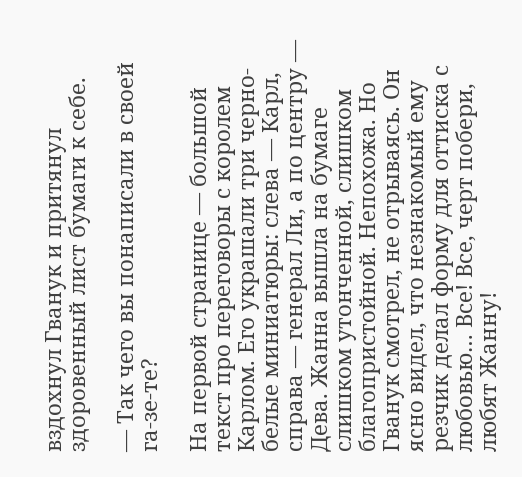вздохнул Гванук и притянул здоровенный лист бумаги к себе.

— Так чего вы понаписали в своей га-зе-те?

На первой странице — большой текст про переговоры с королем Карлом. Его украшали три черно-белые миниатюры: слева — Карл, справа — генерал Ли, а по центру — Дева. Жанна вышла на бумаге слишком утонченной, слишком благопристойной. Непохожа. Но Гванук смотрел, не отрываясь. Он ясно видел, что незнакомый ему резчик делал форму для оттиска с любовью… Все! Все, черт побери, любят Жанну!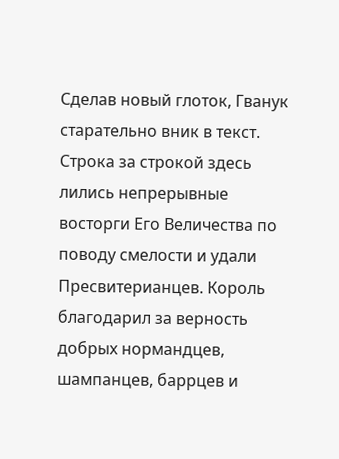Сделав новый глоток, Гванук старательно вник в текст. Строка за строкой здесь лились непрерывные восторги Его Величества по поводу смелости и удали Пресвитерианцев. Король благодарил за верность добрых нормандцев, шампанцев, баррцев и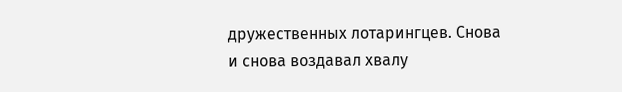дружественных лотарингцев. Снова и снова воздавал хвалу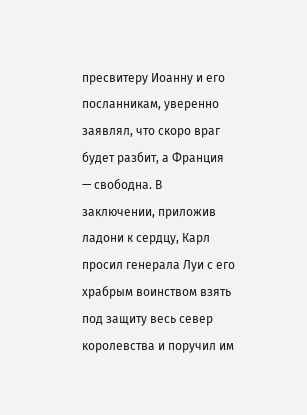пресвитеру Иоанну и его посланникам, уверенно заявлял, что скоро враг будет разбит, а Франция — свободна. В заключении, приложив ладони к сердцу, Карл просил генерала Луи с его храбрым воинством взять под защиту весь север королевства и поручил им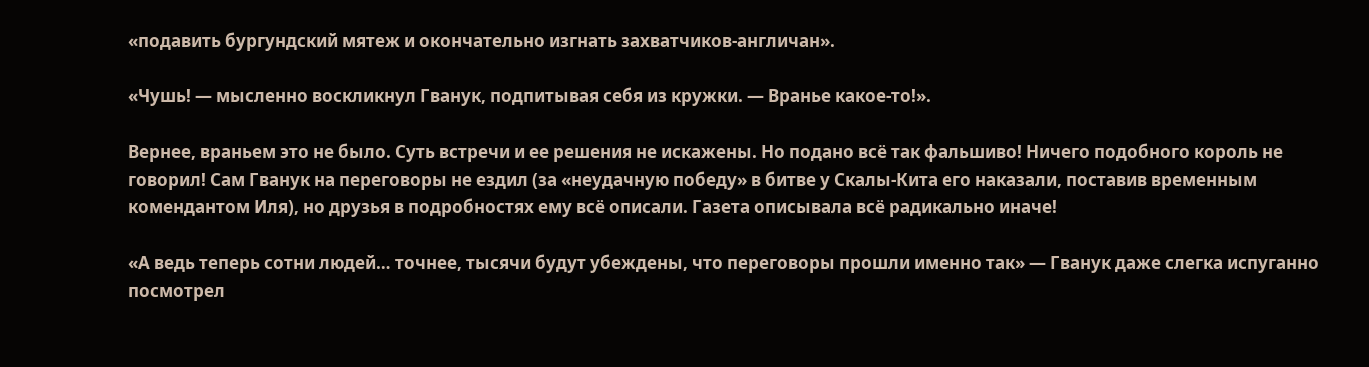«подавить бургундский мятеж и окончательно изгнать захватчиков-англичан».

«Чушь! — мысленно воскликнул Гванук, подпитывая себя из кружки. — Вранье какое-то!».

Вернее, враньем это не было. Суть встречи и ее решения не искажены. Но подано всё так фальшиво! Ничего подобного король не говорил! Сам Гванук на переговоры не ездил (за «неудачную победу» в битве у Скалы-Кита его наказали, поставив временным комендантом Иля), но друзья в подробностях ему всё описали. Газета описывала всё радикально иначе!

«А ведь теперь сотни людей… точнее, тысячи будут убеждены, что переговоры прошли именно так» — Гванук даже слегка испуганно посмотрел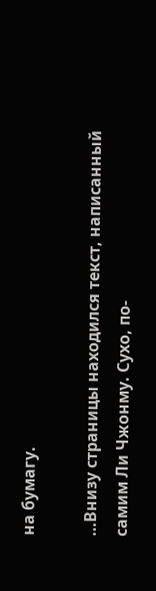на бумагу.

…Внизу страницы находился текст, написанный самим Ли Чжонму. Сухо, по-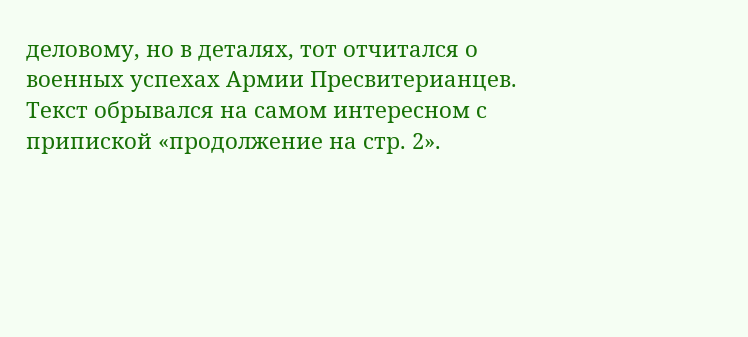деловому, но в деталях, тот отчитался о военных успехах Армии Пресвитерианцев. Текст обрывался на самом интересном с припиской «продолжение на стр. 2».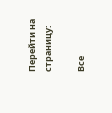Перейти на страницу:

Все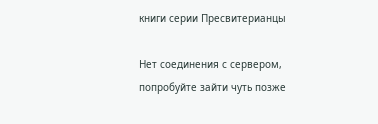книги серии Пресвитерианцы

Нет соединения с сервером, попробуйте зайти чуть позже